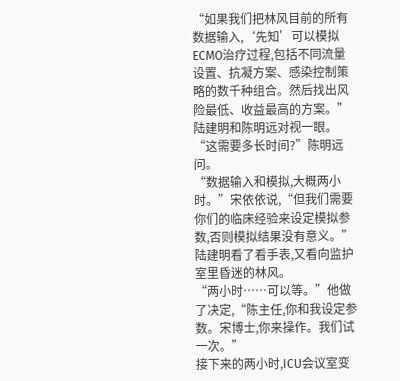“如果我们把林风目前的所有数据输入,‘先知’可以模拟ECMO治疗过程,包括不同流量设置、抗凝方案、感染控制策略的数千种组合。然后找出风险最低、收益最高的方案。”
陆建明和陈明远对视一眼。
“这需要多长时间?”陈明远问。
“数据输入和模拟,大概两小时。”宋依依说,“但我们需要你们的临床经验来设定模拟参数,否则模拟结果没有意义。”
陆建明看了看手表,又看向监护室里昏迷的林风。
“两小时……可以等。”他做了决定,“陈主任,你和我设定参数。宋博士,你来操作。我们试一次。”
接下来的两小时,ICU会议室变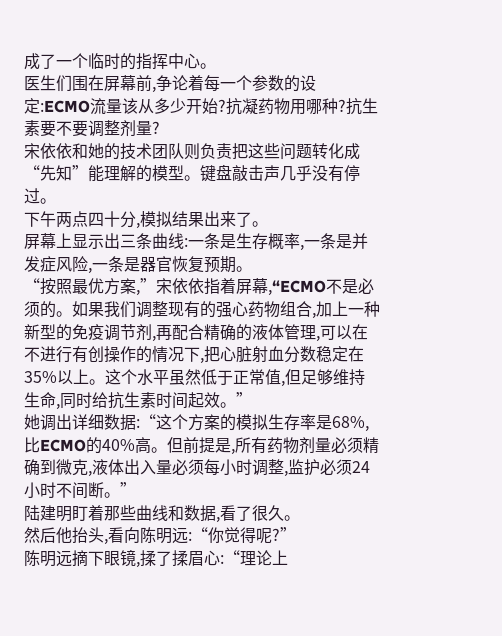成了一个临时的指挥中心。
医生们围在屏幕前,争论着每一个参数的设定:ECMO流量该从多少开始?抗凝药物用哪种?抗生素要不要调整剂量?
宋依依和她的技术团队则负责把这些问题转化成“先知”能理解的模型。键盘敲击声几乎没有停过。
下午两点四十分,模拟结果出来了。
屏幕上显示出三条曲线:一条是生存概率,一条是并发症风险,一条是器官恢复预期。
“按照最优方案,”宋依依指着屏幕,“ECMO不是必须的。如果我们调整现有的强心药物组合,加上一种新型的免疫调节剂,再配合精确的液体管理,可以在不进行有创操作的情况下,把心脏射血分数稳定在35%以上。这个水平虽然低于正常值,但足够维持生命,同时给抗生素时间起效。”
她调出详细数据:“这个方案的模拟生存率是68%,比ECMO的40%高。但前提是,所有药物剂量必须精确到微克,液体出入量必须每小时调整,监护必须24小时不间断。”
陆建明盯着那些曲线和数据,看了很久。
然后他抬头,看向陈明远:“你觉得呢?”
陈明远摘下眼镜,揉了揉眉心:“理论上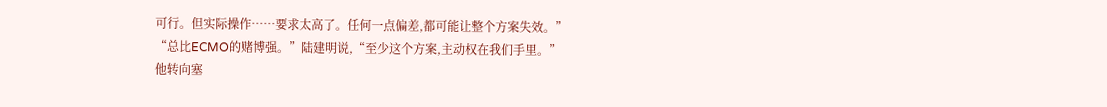可行。但实际操作……要求太高了。任何一点偏差,都可能让整个方案失效。”
“总比ECMO的赌博强。”陆建明说,“至少这个方案,主动权在我们手里。”
他转向塞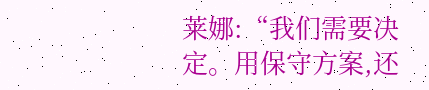莱娜:“我们需要决定。用保守方案,还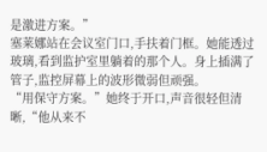是激进方案。”
塞莱娜站在会议室门口,手扶着门框。她能透过玻璃,看到监护室里躺着的那个人。身上插满了管子,监控屏幕上的波形微弱但顽强。
“用保守方案。”她终于开口,声音很轻但清晰,“他从来不